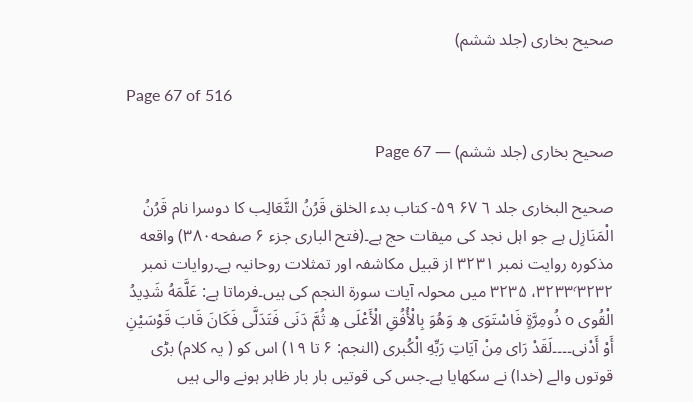صحیح بخاری (جلد ششم)

Page 67 of 516

صحیح بخاری (جلد ششم) — Page 67

صحيح البخاری جلد ٦ ۶۷ ۵۹- كتاب بدء الخلق قَرُنُ التَّعَالِب کا دوسرا نام قَرُنُ الْمَنَازِل ہے جو اہل نجد کی میقات حج ہے۔(فتح الباری جزء ۶ صفحه۳۸۰) واقعه مذکوره روایت نمبر ۳۲۳۱ از قبیل مکاشفہ اور تمثلات روحانیہ ہے۔روایات نمبر ۳۲۳۳٬۳۲۳۲، ۳۲۳۵ میں محولہ آیات سورۃ النجم کی ہیں۔فرماتا ہے: عَلَّمَهُ شَدِيدُ الْقُوى o ذُومِرَّةٍ فَاسْتَوَى هِ وَهُوَ بِالْأُفُقِ الْأَعْلَى هِ ثُمَّ دَنَى فَتَدَلَّى فَكَانَ قَابَ قَوْسَيْنِ أَوْ أَدْنى۔۔۔۔لَقَدْ رَاى مِنْ آيَاتِ رَبِّهِ الْكُبرى (النجم: ۶ تا ۱۹) اس کو ( یہ کلام) بڑی قوتوں والے (خدا) نے سکھایا ہے۔جس کی قوتیں بار بار ظاہر ہونے والی ہیں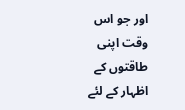اور جو اس وقت اپنی طاقتوں کے اظہار کے لئے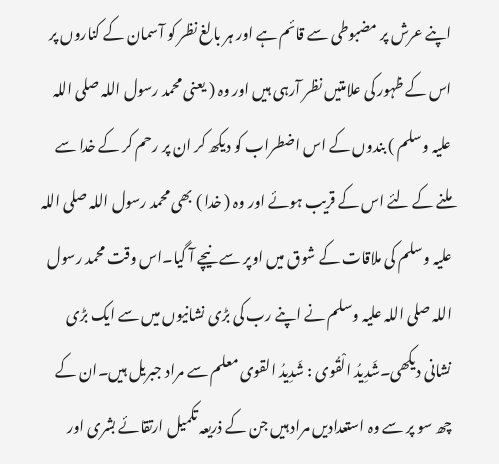اپنے عرش پر مضبوطی سے قائم ہے اور ہر بالغ نظر کو آسمان کے کناروں پر اس کے ظہور کی علامتیں نظر آرہی ہیں اور وہ ( یعنی محمد رسول اللہ صلی اللہ علیہ وسلم ) بندوں کے اس اضطراب کو دیکھ کر ان پر رحم کر کے خدا سے ملنے کے لئے اس کے قریب ہوئے اور وہ ( خدا ) بھی محمد رسول اللہ صلی اللہ علیہ وسلم کی ملاقات کے شوق میں اوپر سے نیچے آ گیا۔اس وقت محمد رسول اللہ صلی اللہ علیہ وسلم نے اپنے رب کی بڑی نشانیوں میں سے ایک بڑی نشانی دیکھی۔شَدِيدُ الْقُوى : شَدِيدُ القوى معلم سے مراد جبریل ہیں۔ان کے چھ سو پر سے وہ استعدادیں مراد ہیں جن کے ذریعہ تکمیل ارتقائے بشری اور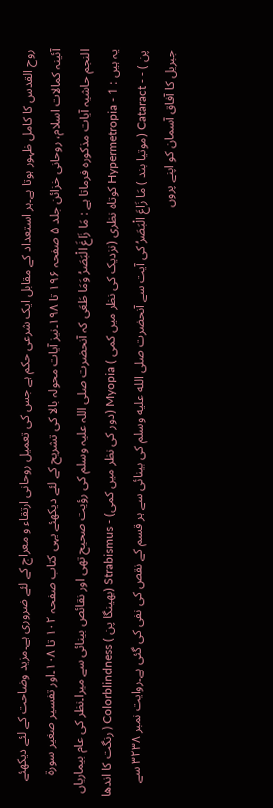روح القدس کا کامل ظہور ہوتا ہے۔ہر استعداد کے مقابل ایک شرعی حکم ہے جس کی تعمیل روحانی ارتقاء و معراج کے لئے ضروری ہے۔مزید وضاحت کے لئے دیکھئے آئینہ کمالات اسلام، روحانی خزائن جلد ۵ صفحہ ۱۹۶ تا ۱۹۸۔نیز آیات محولہ بالا کی تشریح کے لئے دیکھئے یہی کتاب صفحہ ۱۰۲ تا ۱۰۸۔اور تفسیر صغیر سورۃ النجم حاشیہ آیات مذکورہ فرماتا ہے : مَا زَاغَ الْبَصَرُ وَمَا طَعَی کہ آنحضرت صلی اللہ علیہ وسلم کی رؤیت صحیح تھی اور نقائص بینائی سے میرا۔نظر کی عام بیماریاں یہ ہیں : 1 - Hypermetropia کوتاہ نظری (نزدیک کی نظر میں کمی ) Myopia (دور کی نظر میں کمی) - Strabismus (بھینگا پن ) Colorblindness ( رنگت کا اندھا پن ) - - Cataract (موتیا بند ) مَا زَاعَ الْبَصَرُ کی آیت سے آنحضرت صلى الله عليه وسلم کی بینائی سے ہر قسم کے نقص کی نفی کی گئی ہے۔روایت نمبر ۳۲۳۸ سے جبریل کا آفاق آسمان کو اپنے پروں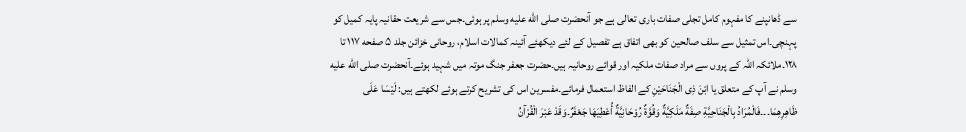سے ڈھانپنے کا مفہوم کامل تجلی صفات باری تعالی ہے جو آنحضرت صلى الله عليه وسلم پر ہوئی۔جس سے شریعت حقانیہ پایہ کمیل کو پہنچی۔اس تمثیل سے سلف صالحین کو بھی اتفاق ہے تفصیل کے لئے دیکھئے آئینہ کمالات اسلام، روحانی خزائن جلد ۵ صفحه ۱۱۷ تا ۱۲۸۔ملائکہ اللہ کے پروں سے مراد صفات ملکیہ اور قوائے روحانیہ ہیں۔حضرت جعفر جنگ موتہ میں شہید ہوئے۔آنحضرت صلى الله عليه وسلم نے آپ کے متعلق یا ابْنَ ذِی الْجَنَاحَيْنِ کے الفاظ استعمال فرمائے۔مفسرین اس کی تشریح کرتے ہوئے لکھتے ہیں: لَيْسَا عَلَى ظَاهِرِهِمَا۔۔۔فَالْمُرَادُ بِالْجَنَاحِيَّةِ صِفَةٌ مَلَكِيَّةٌ وَقُوَّةٌ رُوْحَانِيَّةٌ أُعْطِيَهَا جَعْفَرٌ۔وَقَدْ عَبْرَ الْقُرْآنُ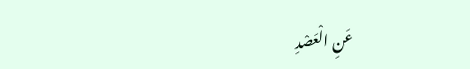عَنِ الْعَصْدِ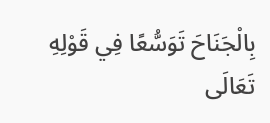بِالْجَنَاحَ تَوَسُّعًا فِي قَوْلِهِ تَعَالَى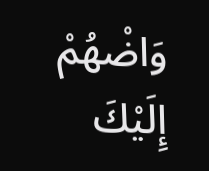وَاضْهُمْ إِلَيْكَ